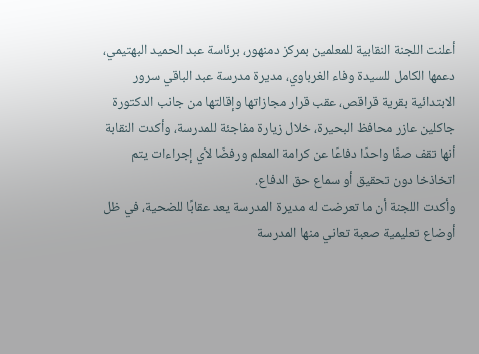أعلنت اللجنة النقابية للمعلمين بمركز دمنهور، برئاسة عبد الحميد البهتيمي، دعمها الكامل للسيدة وفاء الغرباوي، مديرة مدرسة عبد الباقي سرور الابتدائية بقرية قراقص، عقب قرار مجازاتها وإقالتها من جانب الدكتورة جاكلين عازر محافظ البحيرة، خلال زيارة مفاجئة للمدرسة، وأكدت النقابة أنها تقف صفًا واحدًا دفاعًا عن كرامة المعلم ورفضًا لأي إجراءات يتم اتخاذخا دون تحقيق أو سماع حق الدفاع.
وأكدت اللجنة أن ما تعرضت له مديرة المدرسة يعد عقابًا للضحية، في ظل أوضاع تعليمية صعبة تعاني منها المدرسة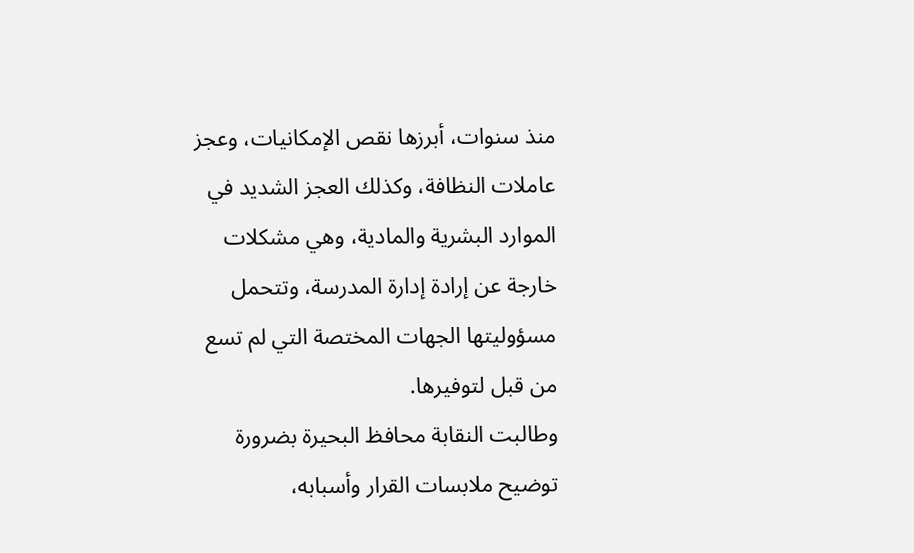منذ سنوات، أبرزها نقص الإمكانيات، وعجز عاملات النظافة، وكذلك العجز الشديد في الموارد البشرية والمادية، وهي مشكلات خارجة عن إرادة إدارة المدرسة، وتتحمل مسؤوليتها الجهات المختصة التي لم تسع من قبل لتوفيرها.
وطالبت النقابة محافظ البحيرة بضرورة توضيح ملابسات القرار وأسبابه،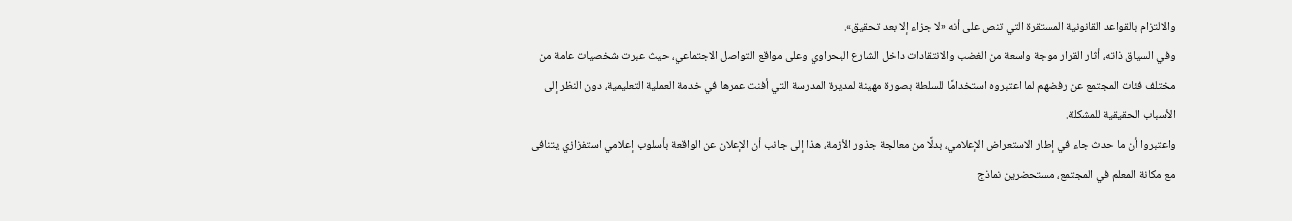والالتزام بالقواعد القانونية المستقرة التي تنص على أنه «لا جزاء إلا بعد تحقيق».
وفي السياق ذاته، أثار القرار موجة واسعة من الغضب والانتقادات داخل الشارع البحراوي وعلى مواقع التواصل الاجتماعي، حيث عبرت شخصيات عامة من مختلف فئات المجتمع عن رفضهم لما اعتبروه استخدامًا للسلطة بصورة مهينة لمديرة المدرسة التي أفنت عمرها في خدمة العملية التعليمية، دون النظر إلى الأسباب الحقيقية للمشكلة.
واعتبروا أن ما حدث جاء في إطار الاستعراض الإعلامي، بدلًا من معالجة جذور الأزمة، هذا إلى جانب أن الإعلان عن الواقعة بأسلوب إعلامي استفزازي يتنافى مع مكانة المعلم في المجتمع، مستحضرين نماذج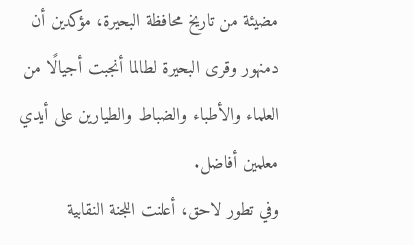مضيئة من تاريخ محافظة البحيرة، مؤكدين أن دمنهور وقرى البحيرة لطالما أنجبت أجيالًا من العلماء والأطباء والضباط والطيارين على أيدي معلمين أفاضل.
وفي تطور لاحق، أعلنت اللجنة النقابية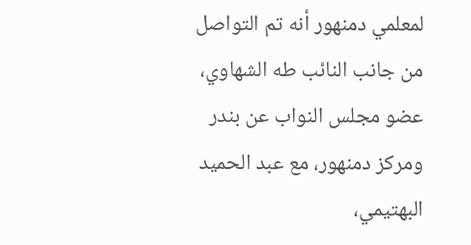لمعلمي دمنهور أنه تم التواصل من جانب النائب طه الشهاوي، عضو مجلس النواب عن بندر ومركز دمنهور، مع عبد الحميد البهتيمي،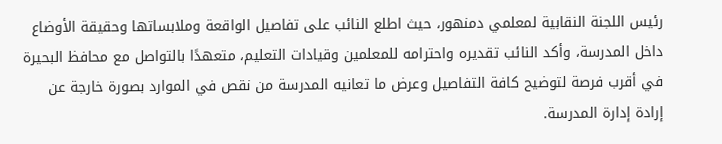رئيس اللجنة النقابية لمعلمي دمنهور، حيث اطلع النائب على تفاصيل الواقعة وملابساتها وحقيقة الأوضاع داخل المدرسة، وأكد النائب تقديره واحترامه للمعلمين وقيادات التعليم، متعهدًا بالتواصل مع محافظ البحيرة في أقرب فرصة لتوضيح كافة التفاصيل وعرض ما تعانيه المدرسة من نقص في الموارد بصورة خارجة عن إرادة إدارة المدرسة.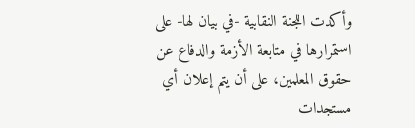وأكدت اللجنة النقابية -في بيان لها- على استمرارها في متابعة الأزمة والدفاع عن حقوق المعلمين، على أن يتم إعلان أي مستجدات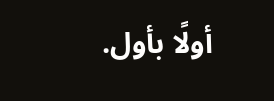أولًا بأول.